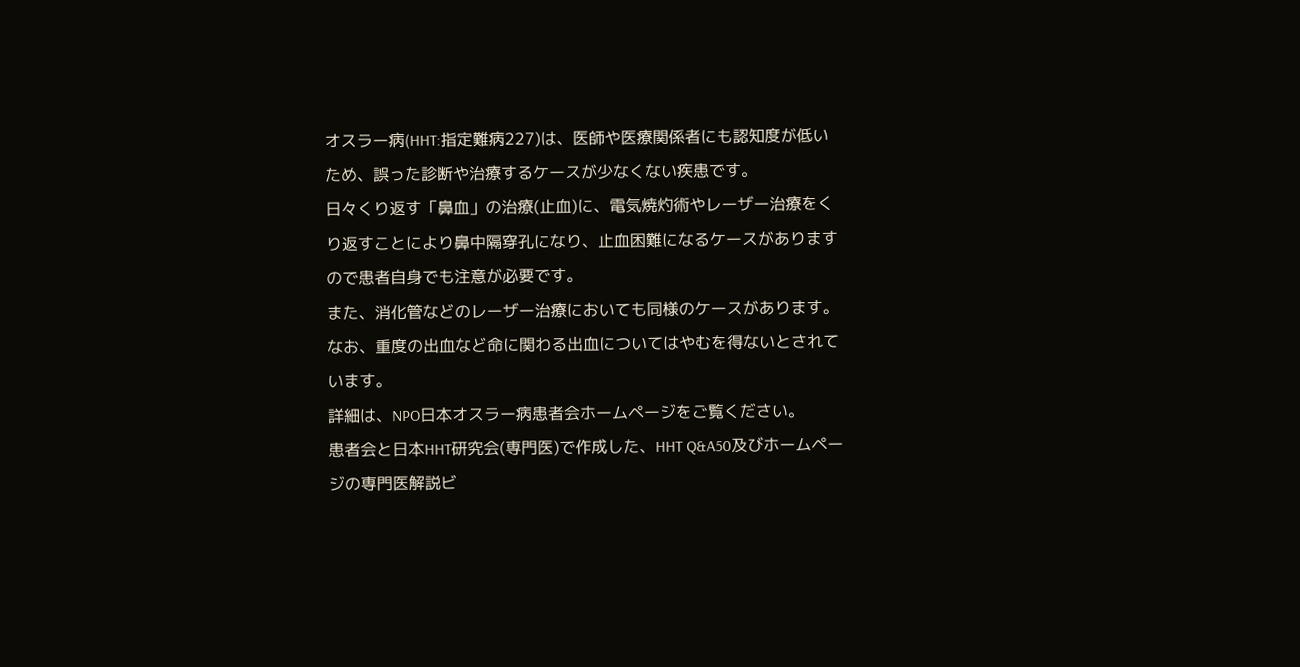オスラー病(HHT:指定難病227)は、医師や医療関係者にも認知度が低いため、誤った診断や治療するケースが少なくない疾患です。
日々くり返す「鼻血」の治療(止血)に、電気焼灼術やレーザー治療をくり返すことにより鼻中隔穿孔になり、止血困難になるケースがありますので患者自身でも注意が必要です。
また、消化管などのレーザー治療においても同様のケースがあります。
なお、重度の出血など命に関わる出血についてはやむを得ないとされています。
詳細は、NPO日本オスラー病患者会ホームページをご覧ください。
患者会と日本HHT研究会(専門医)で作成した、HHT Q&A50及びホームページの専門医解説ビ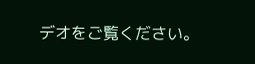デオをご覧ください。